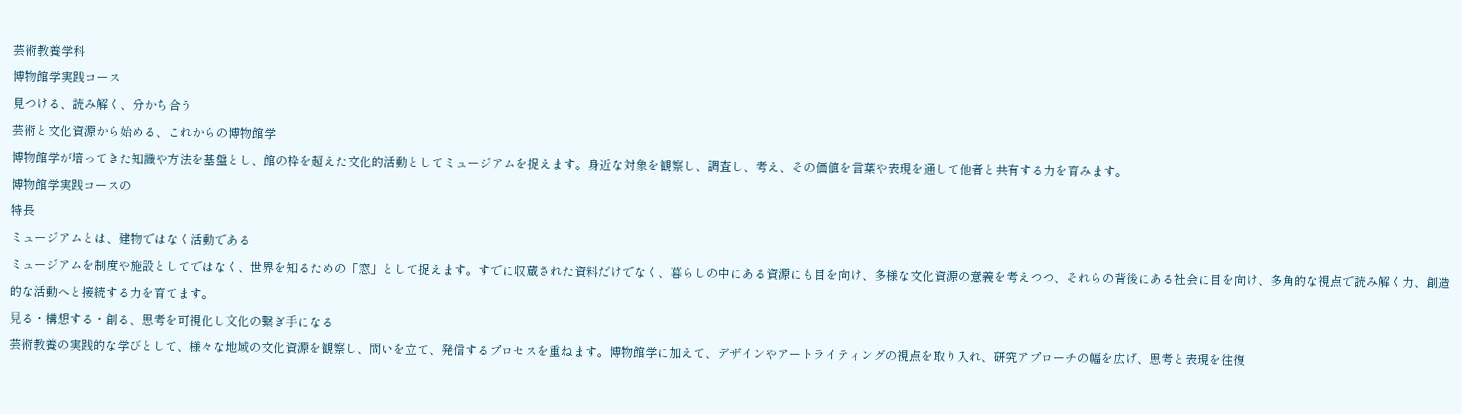芸術教養学科
博物館学実践コース
見つける、読み解く、分かち合う
芸術と文化資源から始める、これからの博物館学
博物館学が培ってきた知識や方法を基盤とし、館の枠を超えた文化的活動としてミュージアムを捉えます。身近な対象を観察し、調査し、考え、その価値を言葉や表現を通して他者と共有する力を育みます。
博物館学実践コースの
特長
ミュージアムとは、建物ではなく活動である
ミュージアムを制度や施設としてではなく、世界を知るための「窓」として捉えます。すでに収蔵された資料だけでなく、暮らしの中にある資源にも目を向け、多様な文化資源の意義を考えつつ、それらの背後にある社会に目を向け、多角的な視点で読み解く力、創造的な活動へと接続する力を育てます。
⾒る・構想する・創る、思考を可視化し⽂化の繋ぎ⼿になる
芸術教養の実践的な学びとして、様々な地域の文化資源を観察し、問いを立て、発信するプロセスを重ねます。博物館学に加えて、デザインやアートライティングの視点を取り入れ、研究アプローチの幅を広げ、思考と表現を往復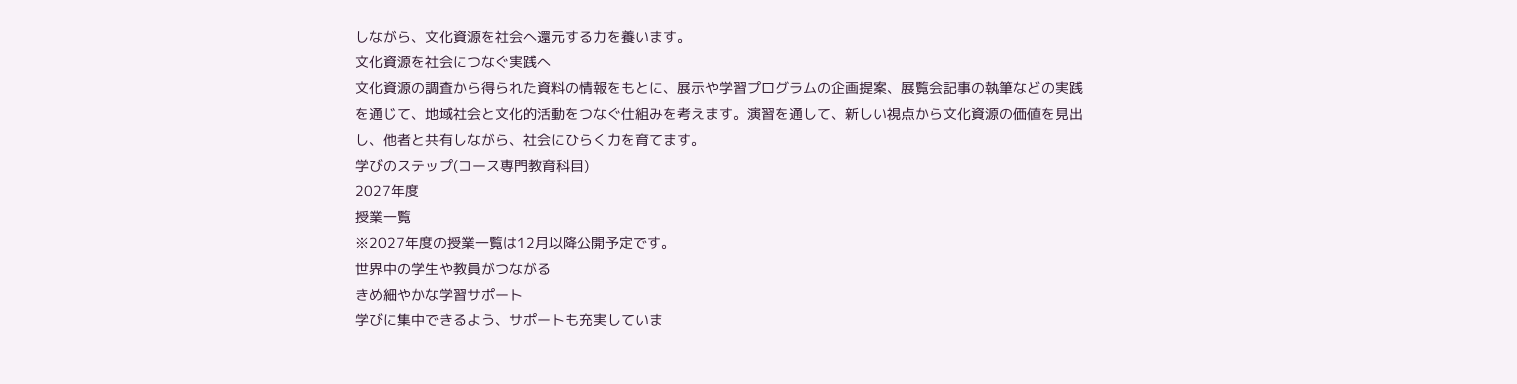しながら、文化資源を社会へ還元する力を養います。
文化資源を社会につなぐ実践へ
文化資源の調査から得られた資料の情報をもとに、展示や学習プログラムの企画提案、展覧会記事の執筆などの実践を通じて、地域社会と文化的活動をつなぐ仕組みを考えます。演習を通して、新しい視点から文化資源の価値を見出し、他者と共有しながら、社会にひらく力を育てます。
学びのステップ(コース専門教育科目)
2027年度
授業一覧
※2027年度の授業一覧は12月以降公開予定です。
世界中の学生や教員がつながる
きめ細やかな学習サポート
学びに集中できるよう、サポートも充実していま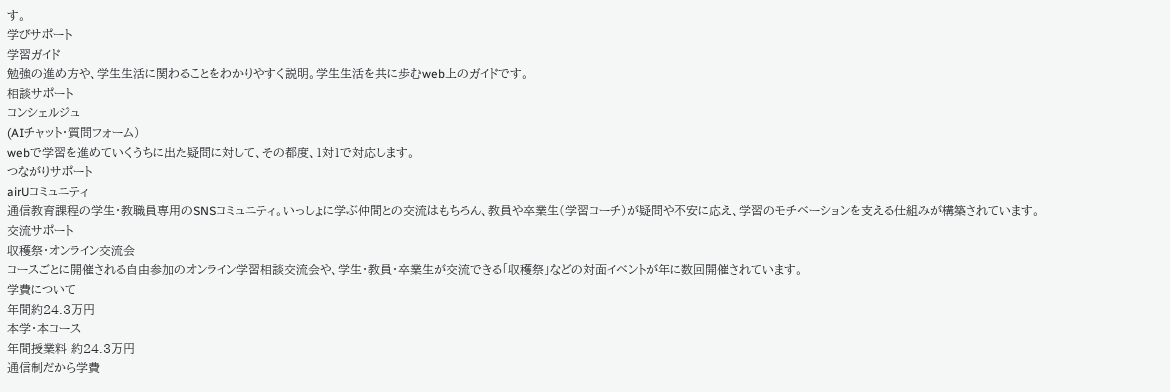す。
学びサポート
学習ガイド
勉強の進め方や、学生生活に関わることをわかりやすく説明。学生生活を共に歩むweb上のガイドです。
相談サポート
コンシェルジュ
(AIチャット・質問フォーム)
webで学習を進めていくうちに出た疑問に対して、その都度、1対1で対応します。
つながりサポート
airUコミュニティ
通信教育課程の学生・教職員専用のSNSコミュニティ。いっしょに学ぶ仲間との交流はもちろん、教員や卒業生(学習コーチ)が疑問や不安に応え、学習のモチベーションを支える仕組みが構築されています。
交流サポート
収穫祭・オンライン交流会
コースごとに開催される自由参加のオンライン学習相談交流会や、学生・教員・卒業生が交流できる「収穫祭」などの対面イベントが年に数回開催されています。
学費について
年間約24.3万円
本学・本コース
年間授業料 約24.3万円
通信制だから学費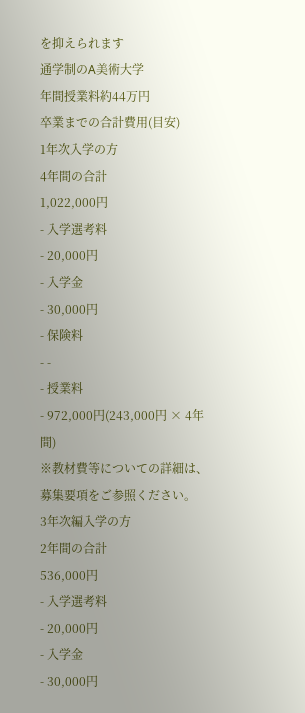を抑えられます
通学制のA美術大学
年間授業料約44万円
卒業までの合計費用(目安)
1年次入学の方
4年間の合計
1,022,000円
- 入学選考料
- 20,000円
- 入学金
- 30,000円
- 保険料
- -
- 授業料
- 972,000円(243,000円 × 4年間)
※教材費等についての詳細は、募集要項をご参照ください。
3年次編入学の方
2年間の合計
536,000円
- 入学選考料
- 20,000円
- 入学金
- 30,000円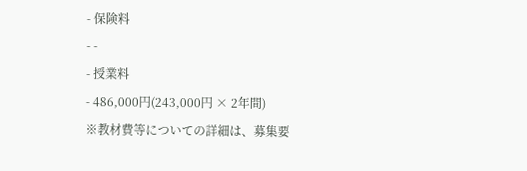- 保険料
- -
- 授業料
- 486,000円(243,000円 × 2年間)
※教材費等についての詳細は、募集要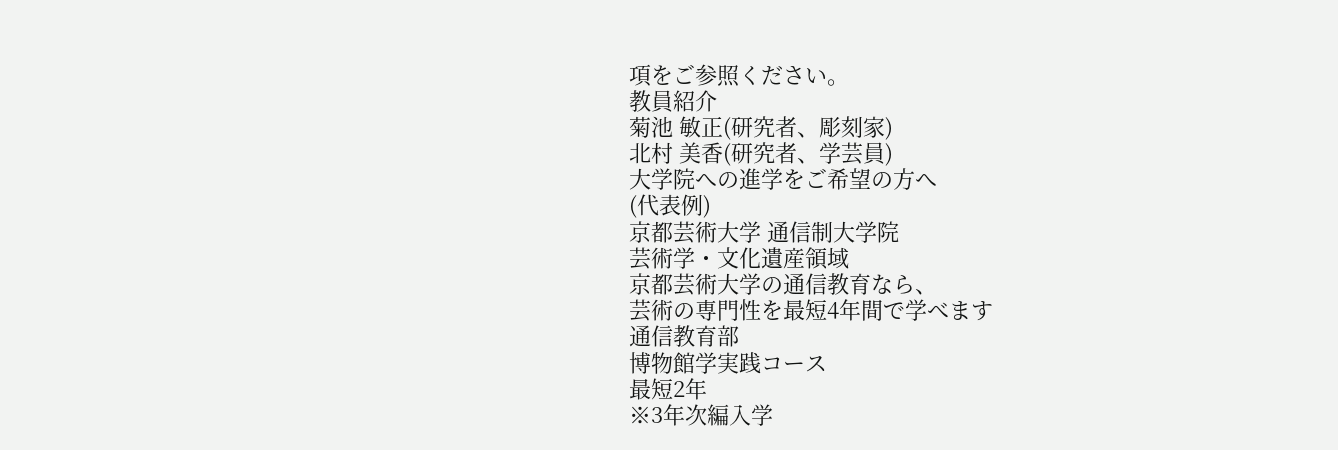項をご参照ください。
教員紹介
菊池 敏正(研究者、彫刻家)
北村 美香(研究者、学芸員)
大学院への進学をご希望の方へ
(代表例)
京都芸術大学 通信制大学院
芸術学・文化遺産領域
京都芸術大学の通信教育なら、
芸術の専門性を最短4年間で学べます
通信教育部
博物館学実践コース
最短2年
※3年次編入学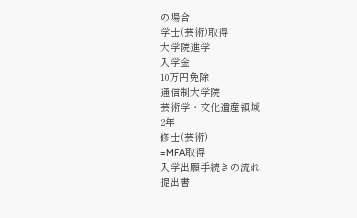の場合
学士(芸術)取得
大学院進学
入学金
10万円免除
通信制大学院
芸術学・文化遺産領域
2年
修士(芸術)
=MFA取得
入学出願手続きの流れ
提出書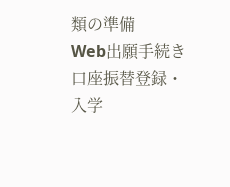類の準備
Web出願手続き
口座振替登録・
入学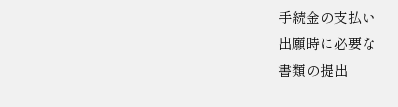手続金の支払い
出願時に必要な
書類の提出